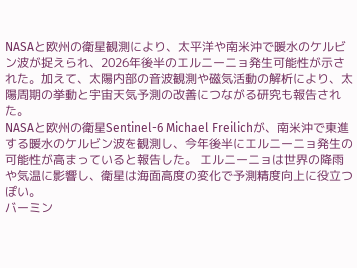NASAと欧州の衛星観測により、太平洋や南米沖で暖水のケルビン波が捉えられ、2026年後半のエルニーニョ発生可能性が示された。加えて、太陽内部の音波観測や磁気活動の解析により、太陽周期の挙動と宇宙天気予測の改善につながる研究も報告された。
NASAと欧州の衛星Sentinel-6 Michael Freilichが、南米沖で東進する暖水のケルビン波を観測し、今年後半にエルニーニョ発生の可能性が高まっていると報告した。 エルニーニョは世界の降雨や気温に影響し、衛星は海面高度の変化で予測精度向上に役立つぽい。
バーミン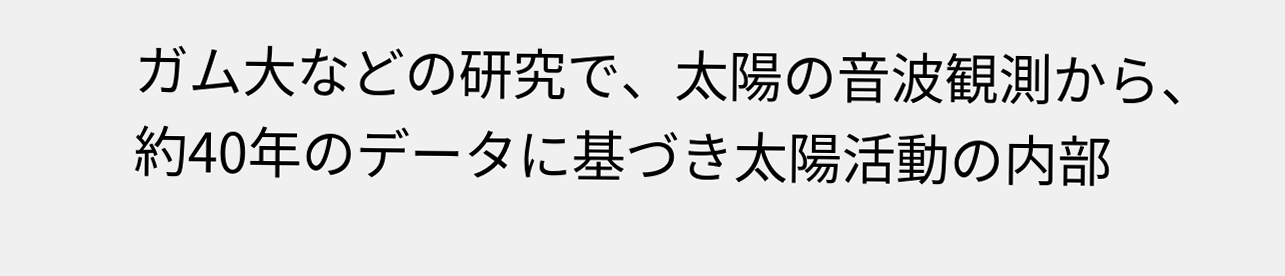ガム大などの研究で、太陽の音波観測から、約40年のデータに基づき太陽活動の内部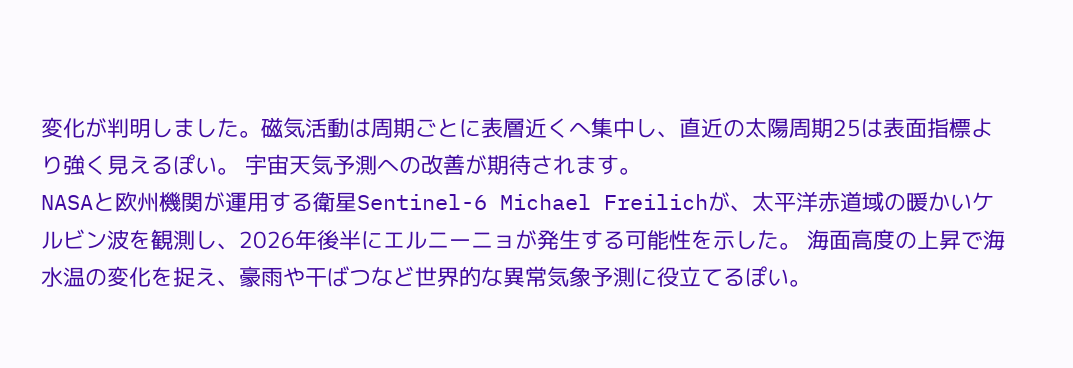変化が判明しました。磁気活動は周期ごとに表層近くへ集中し、直近の太陽周期25は表面指標より強く見えるぽい。 宇宙天気予測への改善が期待されます。
NASAと欧州機関が運用する衛星Sentinel-6 Michael Freilichが、太平洋赤道域の暖かいケルビン波を観測し、2026年後半にエルニーニョが発生する可能性を示した。 海面高度の上昇で海水温の変化を捉え、豪雨や干ばつなど世界的な異常気象予測に役立てるぽい。